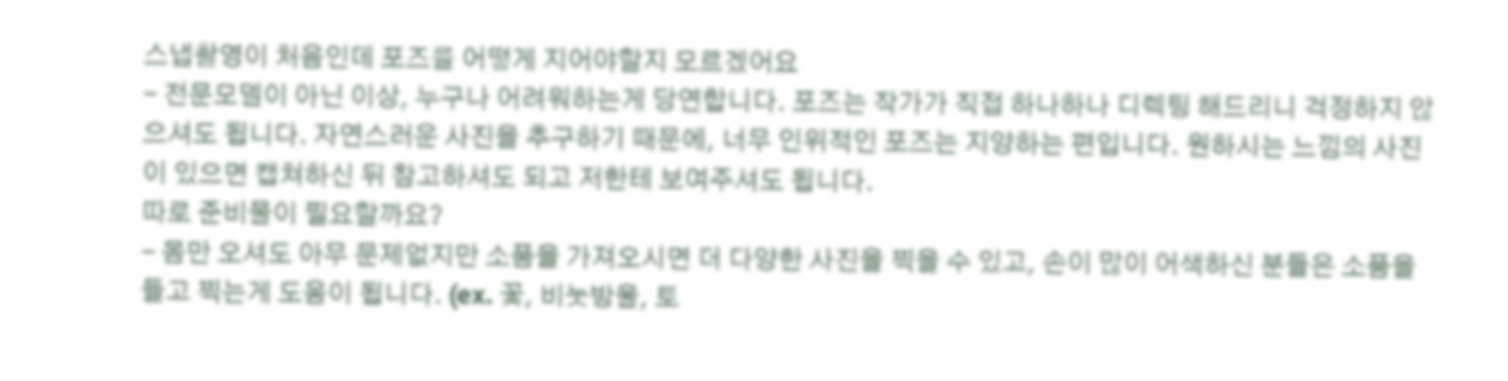스냅촬영이 처음인데 포즈를 어떻게 지어야할지 모르겠어요
- 전문모델이 아닌 이상, 누구나 어려워하는게 당연합니다. 포즈는 작가가 직접 하나하나 디렉팅 해드리니 걱정하지 않으셔도 됩니다. 자연스러운 사진을 추구하기 때문에, 너무 인위적인 포즈는 지양하는 편입니다. 원하시는 느낌의 사진이 있으면 캡쳐하신 뒤 참고하셔도 되고 저한테 보여주셔도 됩니다.
따로 준비물이 필요할까요?
- 몸만 오셔도 아무 문제없지만 소품을 가져오시면 더 다양한 사진을 찍을 수 있고, 손이 많이 어색하신 분들은 소품을 들고 찍는게 도움이 됩니다. (ex. 꽃, 비눗방울, 토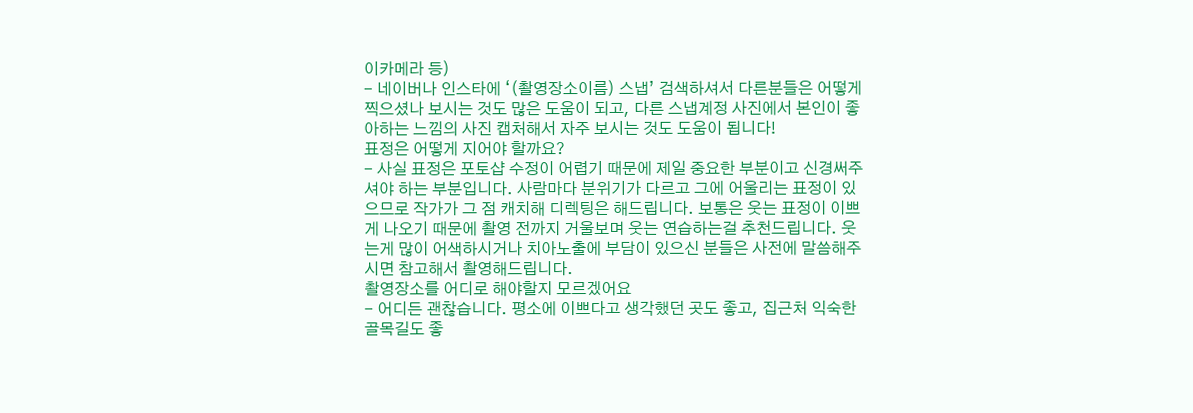이카메라 등)
- 네이버나 인스타에 ‘(촬영장소이름) 스냅’ 검색하셔서 다른분들은 어떻게 찍으셨나 보시는 것도 많은 도움이 되고, 다른 스냅계정 사진에서 본인이 좋아하는 느낌의 사진 캡처해서 자주 보시는 것도 도움이 됩니다!
표정은 어떻게 지어야 할까요?
- 사실 표정은 포토샵 수정이 어렵기 때문에 제일 중요한 부분이고 신경써주셔야 하는 부분입니다. 사람마다 분위기가 다르고 그에 어울리는 표정이 있으므로 작가가 그 점 캐치해 디렉팅은 해드립니다. 보통은 웃는 표정이 이쁘게 나오기 때문에 촬영 전까지 거울보며 웃는 연습하는걸 추천드립니다. 웃는게 많이 어색하시거나 치아노출에 부담이 있으신 분들은 사전에 말씀해주시면 참고해서 촬영해드립니다.
촬영장소를 어디로 해야할지 모르겠어요
- 어디든 괜찮습니다. 평소에 이쁘다고 생각했던 곳도 좋고, 집근처 익숙한 골목길도 좋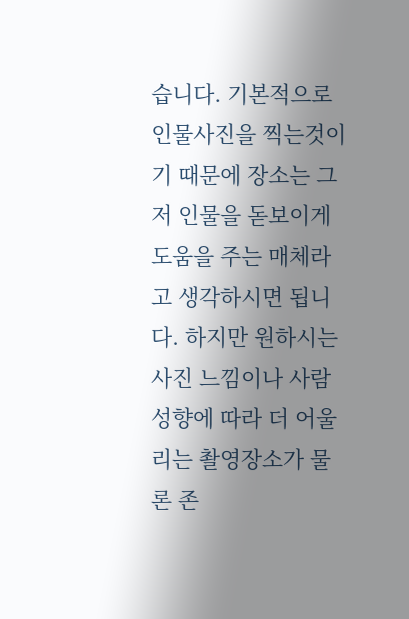습니다. 기본적으로 인물사진을 찍는것이기 때문에 장소는 그저 인물을 돋보이게 도움을 주는 매체라고 생각하시면 됩니다. 하지만 원하시는 사진 느낌이나 사람 성향에 따라 더 어울리는 촬영장소가 물론 존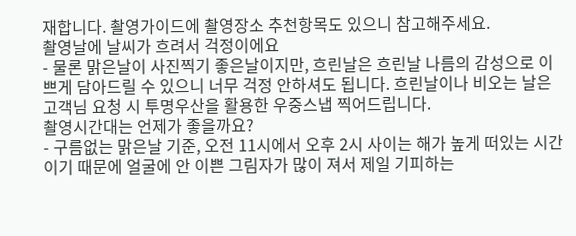재합니다. 촬영가이드에 촬영장소 추천항목도 있으니 참고해주세요.
촬영날에 날씨가 흐려서 걱정이에요
- 물론 맑은날이 사진찍기 좋은날이지만, 흐린날은 흐린날 나름의 감성으로 이쁘게 담아드릴 수 있으니 너무 걱정 안하셔도 됩니다. 흐린날이나 비오는 날은 고객님 요청 시 투명우산을 활용한 우중스냅 찍어드립니다.
촬영시간대는 언제가 좋을까요?
- 구름없는 맑은날 기준, 오전 11시에서 오후 2시 사이는 해가 높게 떠있는 시간이기 때문에 얼굴에 안 이쁜 그림자가 많이 져서 제일 기피하는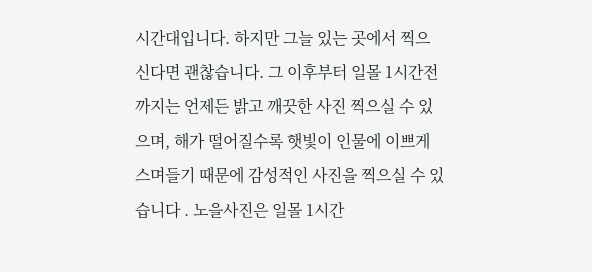시간대입니다. 하지만 그늘 있는 곳에서 찍으신다면 괜찮습니다. 그 이후부터 일몰 1시간전 까지는 언제든 밝고 깨끗한 사진 찍으실 수 있으며, 해가 떨어질수록 햇빛이 인물에 이쁘게 스며들기 때문에 감성적인 사진을 찍으실 수 있습니다 . 노을사진은 일몰 1시간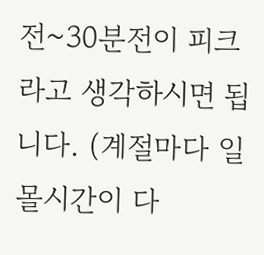전~30분전이 피크라고 생각하시면 됩니다. (계절마다 일몰시간이 다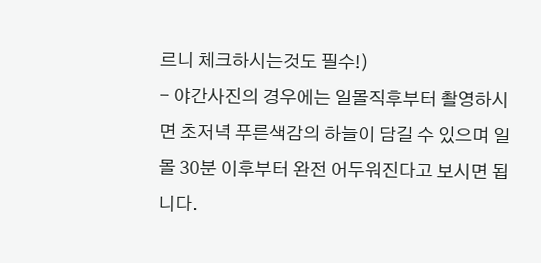르니 체크하시는것도 필수!)
- 야간사진의 경우에는 일몰직후부터 촬영하시면 초저녁 푸른색감의 하늘이 담길 수 있으며 일몰 30분 이후부터 완전 어두워진다고 보시면 됩니다.